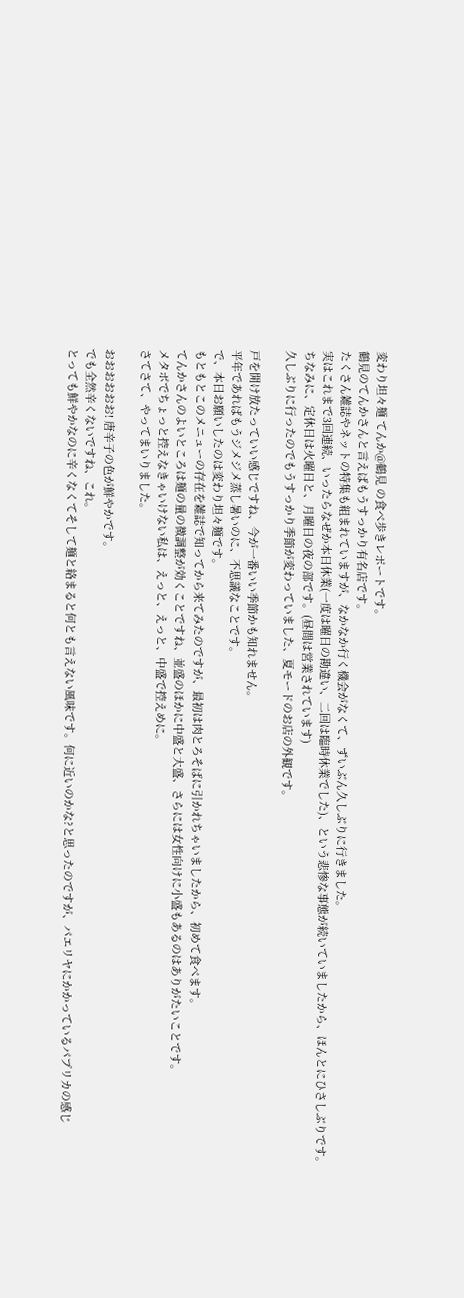変わり坦々麺 てんか@鶴見 の食べ歩きレポートです。
鶴見のてんかさんと言えばもうすっかり有名店です。
たくさん雑誌やネットの特集も組まれていますが、なかなか行く機会がなくて、ずいぶん久しぶりに行きました。
実はこれまで3回連続、いったらなぜか本日休業(一度は曜日の勘違い、二回は臨時休業でした)、という悲惨な事態が続いていましたから、ほんとにひさしぶりです。
ちなみに、定休日は火曜日と、月曜日の夜の部です。(昼間は営業されています)
久しぶりに行ったのでもうすっかり季節が変わっていました、夏モードのお店の外観です。

戸を開け放たっていい感じですね、今が一番いい季節かも知れません。
平年であればもうジメジメ蒸し暑いのに、不思議なことです。
で、本日お願いしたのは変わり坦々麺です。
もともとこのメニューの存在を雑誌で知ってから来てみたのですが、最初は肉とろそばに引かれちゃいましたから、初めて食べます。
てんかさんのよいところは麺の量の微調整が効くことですね、並盛のほかに中盛と大盛、さらには女性向けに小盛もあるのはありがたいことです。
メタボでちょっと控えなきゃいけない私は、えっと、えっと、中盛で控えめに。
さてさて、やってまいりました。

おおおおおお! 唐辛子の色が鮮やかです。
でも全然辛くないですね、これ。
とっても鮮やかなのに辛くなくてそして麺と絡まると何とも言えない風味です。何に近いのかな?と思ったのですが、パエリヤにかかっているパプリカの感じ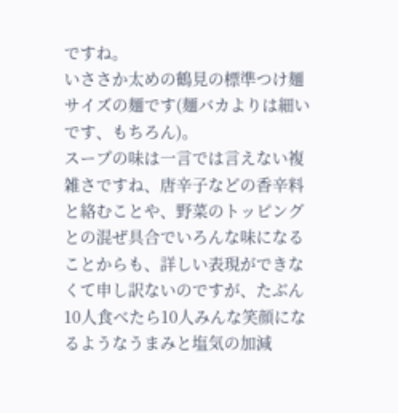ですね。
いささか太めの鶴見の標準つけ麺サイズの麺です(麺バカよりは細いです、もちろん)。
スープの味は一言では言えない複雑さですね、唐辛子などの香辛料と絡むことや、野菜のトッピングとの混ぜ具合でいろんな味になることからも、詳しい表現ができなくて申し訳ないのですが、たぶん10人食べたら10人みんな笑顔になるようなうまみと塩気の加減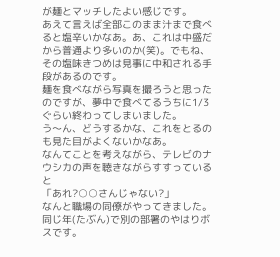が麺とマッチしたよい感じです。
あえて言えば全部このまま汁まで食べると塩辛いかなあ。あ、これは中盛だから普通より多いのか(笑)。でもね、その塩味きつめは見事に中和される手段があるのです。
麺を食べながら写真を撮ろうと思ったのですが、夢中で食べてるうちに1/3ぐらい終わってしまいました。
う〜ん、どうするかな、これをとるのも見た目がよくないかなあ。
なんてことを考えながら、テレビのナウシカの声を聴きながらすすっていると
「あれ?○○さんじゃない?」
なんと職場の同僚がやってきました。同じ年(たぶん)で別の部署のやはりボスです。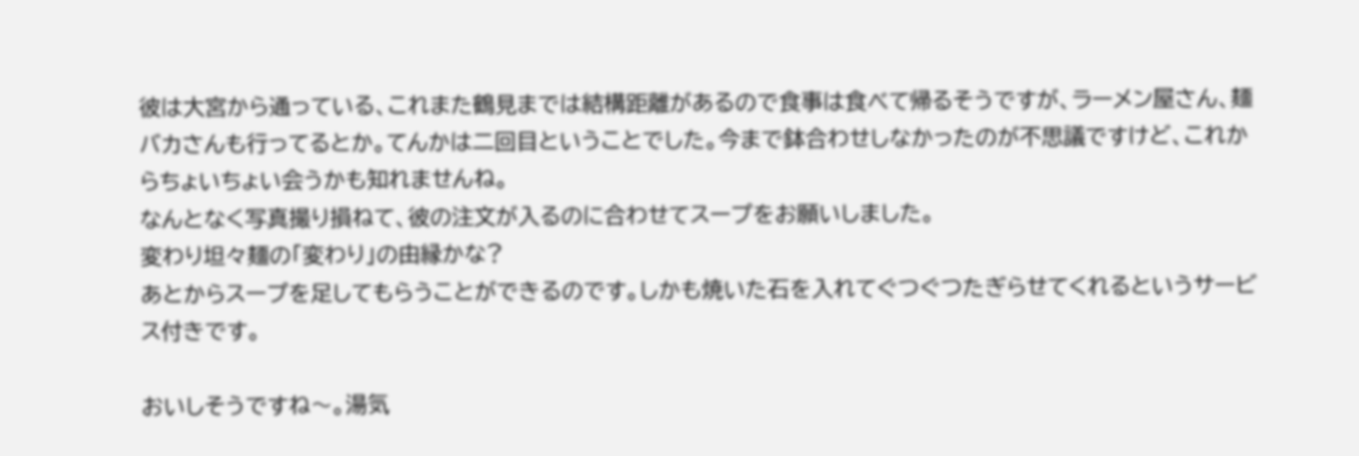彼は大宮から通っている、これまた鶴見までは結構距離があるので食事は食べて帰るそうですが、ラーメン屋さん、麺バカさんも行ってるとか。てんかは二回目ということでした。今まで鉢合わせしなかったのが不思議ですけど、これからちょいちょい会うかも知れませんね。
なんとなく写真撮り損ねて、彼の注文が入るのに合わせてスープをお願いしました。
変わり坦々麺の「変わり」の由縁かな?
あとからスープを足してもらうことができるのです。しかも焼いた石を入れてぐつぐつたぎらせてくれるというサービス付きです。

おいしそうですね〜。湯気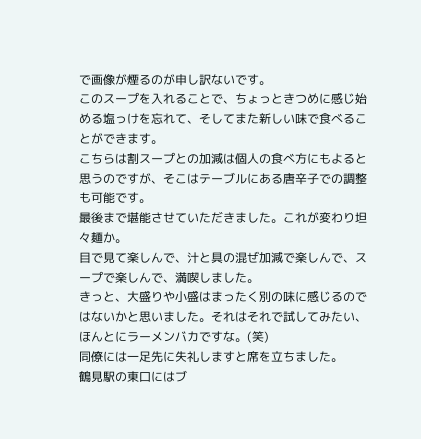で画像が煙るのが申し訳ないです。
このスープを入れることで、ちょっときつめに感じ始める塩っけを忘れて、そしてまた新しい味で食べることができます。
こちらは割スープとの加減は個人の食べ方にもよると思うのですが、そこはテーブルにある唐辛子での調整も可能です。
最後まで堪能させていただきました。これが変わり坦々麺か。
目で見て楽しんで、汁と具の混ぜ加減で楽しんで、スープで楽しんで、満喫しました。
きっと、大盛りや小盛はまったく別の味に感じるのではないかと思いました。それはそれで試してみたい、ほんとにラーメンバカですな。(笑)
同僚には一足先に失礼しますと席を立ちました。
鶴見駅の東口にはブ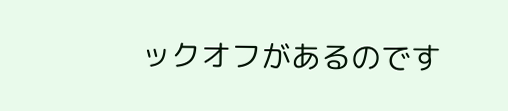ックオフがあるのです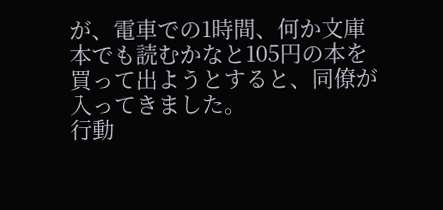が、電車での1時間、何か文庫本でも読むかなと105円の本を買って出ようとすると、同僚が入ってきました。
行動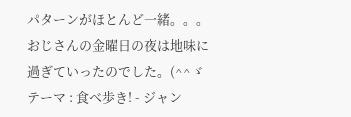パターンがほとんど一緒。。。
おじさんの金曜日の夜は地味に過ぎていったのでした。(^^ゞ
テーマ : 食べ歩き! - ジャン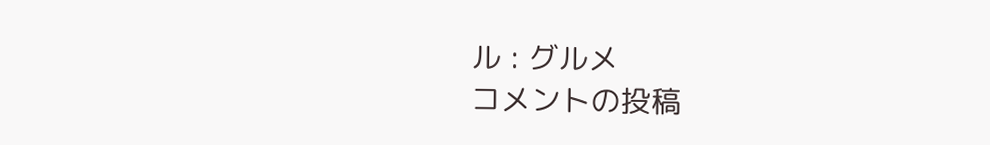ル : グルメ
コメントの投稿